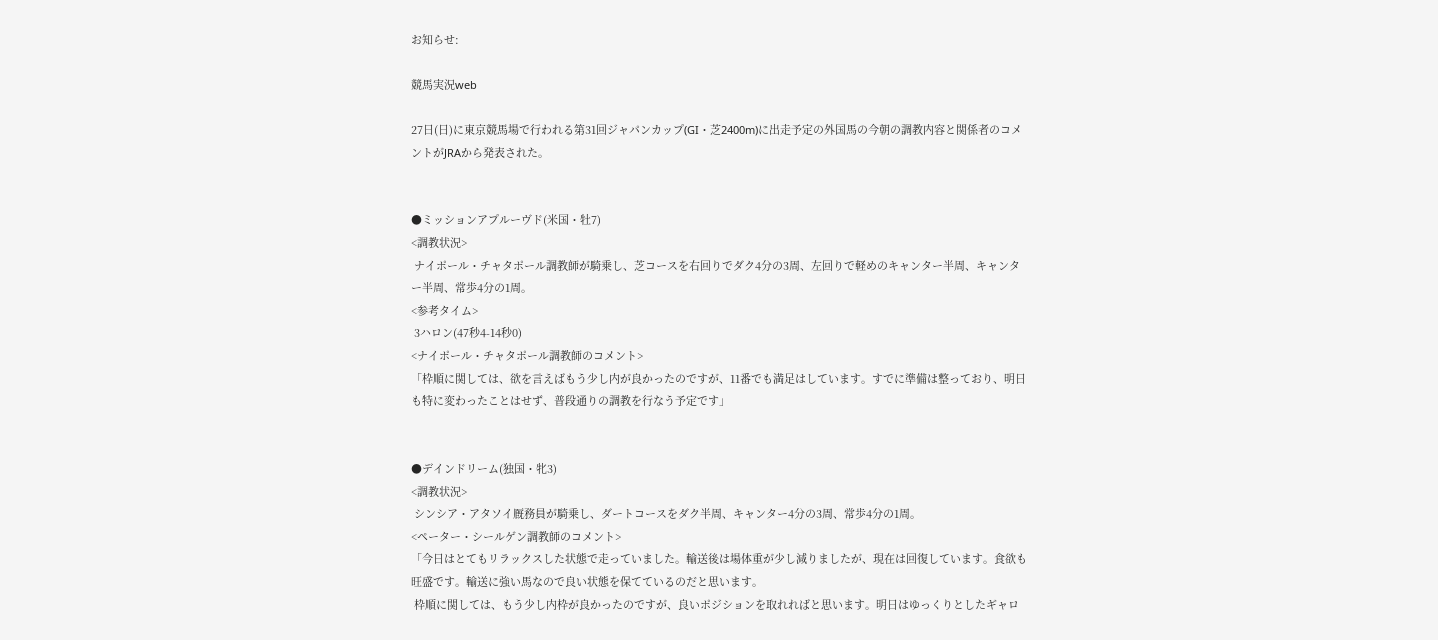お知らせ:

競馬実況web

27日(日)に東京競馬場で行われる第31回ジャパンカップ(GI・芝2400m)に出走予定の外国馬の今朝の調教内容と関係者のコメントがJRAから発表された。


●ミッションアプルーヴド(米国・牡7)
<調教状況>
 ナイポール・チャタポール調教師が騎乗し、芝コースを右回りでダク4分の3周、左回りで軽めのキャンター半周、キャンター半周、常歩4分の1周。
<参考タイム>
 3ハロン(47秒4-14秒0)
<ナイポール・チャタポール調教師のコメント>
「枠順に関しては、欲を言えばもう少し内が良かったのですが、11番でも満足はしています。すでに準備は整っており、明日も特に変わったことはせず、普段通りの調教を行なう予定です」


●デインドリーム(独国・牝3)
<調教状況>
 シンシア・アタソイ厩務員が騎乗し、ダートコースをダク半周、キャンター4分の3周、常歩4分の1周。
<ペーター・シールゲン調教師のコメント>
「今日はとてもリラックスした状態で走っていました。輸送後は場体重が少し減りましたが、現在は回復しています。食欲も旺盛です。輸送に強い馬なので良い状態を保てているのだと思います。
 枠順に関しては、もう少し内枠が良かったのですが、良いポジションを取れればと思います。明日はゆっくりとしたギャロ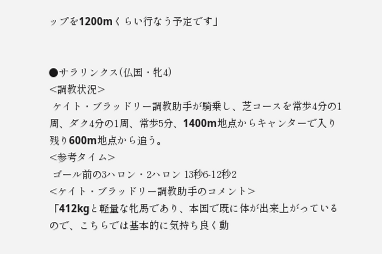ップを1200mくらい行なう予定です」


●サラリンクス(仏国・牝4)
<調教状況>
 ケイト・ブラッドリー調教助手が騎乗し、芝コースを常歩4分の1周、ダク4分の1周、常歩5分、1400m地点からキャンターで入り残り600m地点から追う。
<参考タイム>
 ゴール前の3ハロン・2ハロン 13秒6-12秒2
<ケイト・ブラッドリー調教助手のコメント>
「412kgと軽量な牝馬であり、本国で既に体が出来上がっているので、こちらでは基本的に気持ち良く動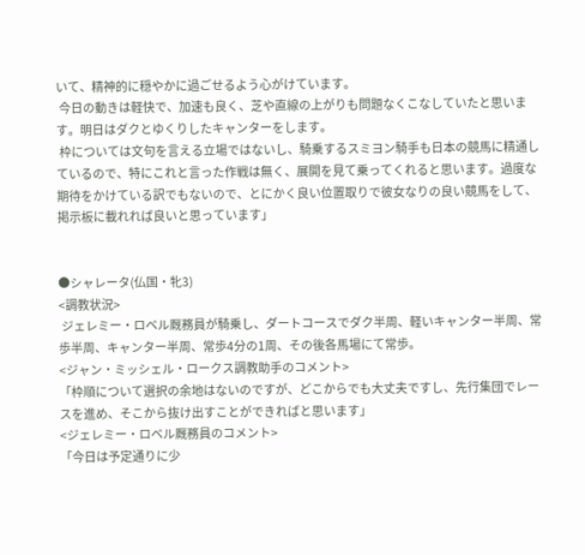いて、精神的に穏やかに過ごせるよう心がけています。
 今日の動きは軽快で、加速も良く、芝や直線の上がりも問題なくこなしていたと思います。明日はダクとゆくりしたキャンターをします。
 枠については文句を言える立場ではないし、騎乗するスミヨン騎手も日本の競馬に精通しているので、特にこれと言った作戦は無く、展開を見て乗ってくれると思います。過度な期待をかけている訳でもないので、とにかく良い位置取りで彼女なりの良い競馬をして、掲示板に載れれば良いと思っています」


●シャレータ(仏国・牝3)
<調教状況>
 ジェレミー・ロベル厩務員が騎乗し、ダートコースでダク半周、軽いキャンター半周、常歩半周、キャンター半周、常歩4分の1周、その後各馬場にて常歩。
<ジャン・ミッシェル・ロークス調教助手のコメント>
「枠順について選択の余地はないのですが、どこからでも大丈夫ですし、先行集団でレースを進め、そこから抜け出すことができればと思います」
<ジェレミー・ロベル厩務員のコメント>
「今日は予定通りに少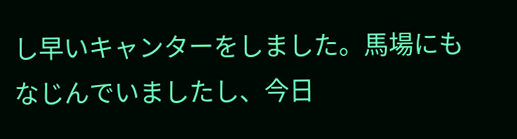し早いキャンターをしました。馬場にもなじんでいましたし、今日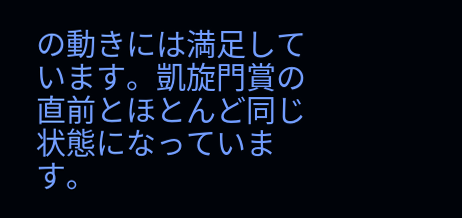の動きには満足しています。凱旋門賞の直前とほとんど同じ状態になっています。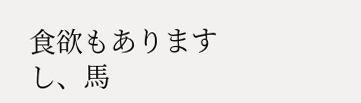食欲もありますし、馬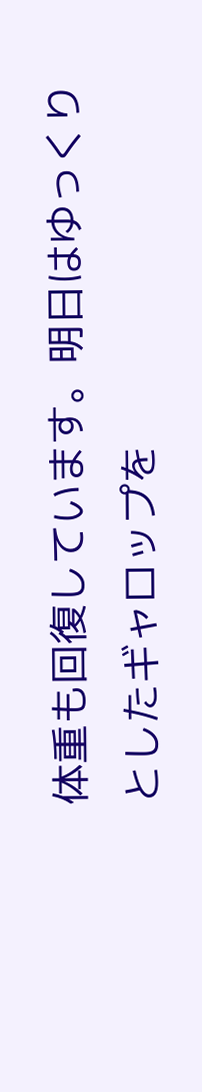体重も回復しています。明日はゆっくりとしたギャロップを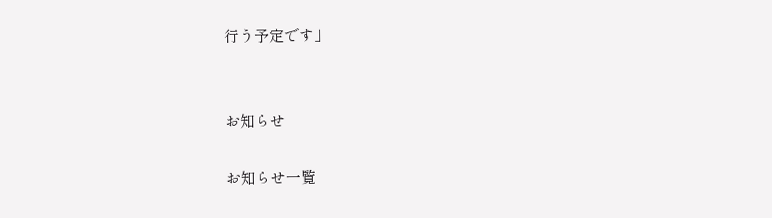行う予定です」


お知らせ

お知らせ一覧